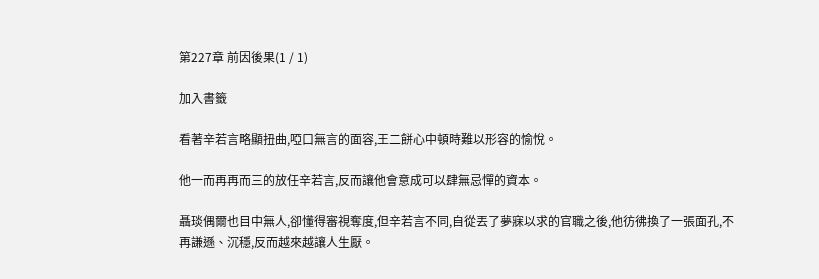第227章 前因後果(1 / 1)

加入書籤

看著辛若言略顯扭曲,啞口無言的面容,王二餅心中頓時難以形容的愉悅。

他一而再再而三的放任辛若言,反而讓他會意成可以肆無忌憚的資本。

聶琰偶爾也目中無人,卻懂得審視奪度,但辛若言不同,自從丟了夢寐以求的官職之後,他彷彿換了一張面孔,不再謙遜、沉穩,反而越來越讓人生厭。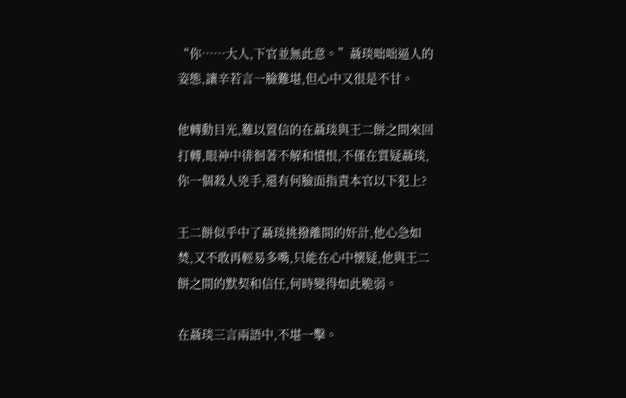“你……大人,下官並無此意。”聶琰咄咄逼人的姿態,讓辛若言一臉難堪,但心中又很是不甘。

他轉動目光,難以置信的在聶琰與王二餅之間來回打轉,眼神中徘徊著不解和憤恨,不僅在質疑聶琰,你一個殺人兇手,還有何臉面指責本官以下犯上?

王二餅似乎中了聶琰挑撥離間的奸計,他心急如焚,又不敢再輕易多嘴,只能在心中懷疑,他與王二餅之間的默契和信任,何時變得如此脆弱。

在聶琰三言兩語中,不堪一擊。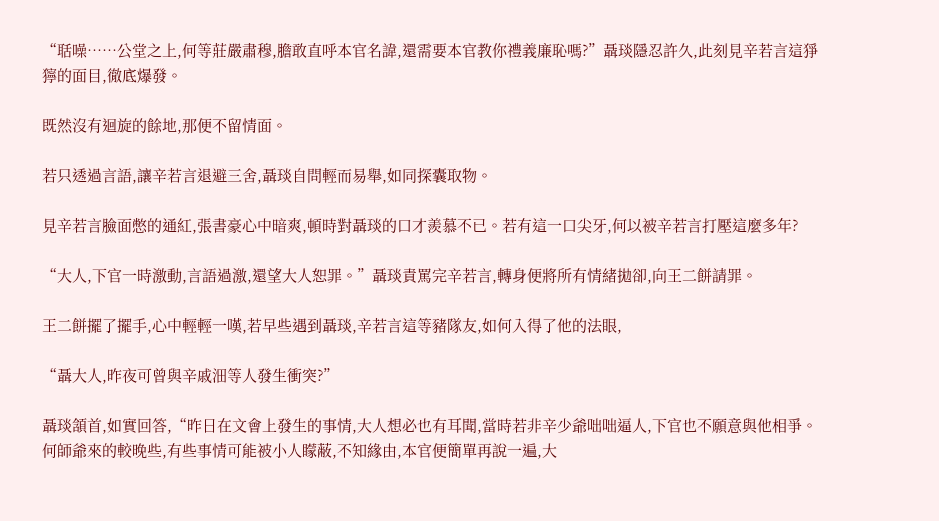“聒噪……公堂之上,何等莊嚴肅穆,膽敢直呼本官名諱,還需要本官教你禮義廉恥嗎?”聶琰隱忍許久,此刻見辛若言這猙獰的面目,徹底爆發。

既然沒有迴旋的餘地,那便不留情面。

若只透過言語,讓辛若言退避三舍,聶琰自問輕而易舉,如同探囊取物。

見辛若言臉面憋的通紅,張書豪心中暗爽,頓時對聶琰的口才羨慕不已。若有這一口尖牙,何以被辛若言打壓這麼多年?

“大人,下官一時激動,言語過激,還望大人恕罪。”聶琰責罵完辛若言,轉身便將所有情緒拋卻,向王二餅請罪。

王二餅擺了擺手,心中輕輕一嘆,若早些遇到聶琰,辛若言這等豬隊友,如何入得了他的法眼,

“聶大人,昨夜可曾與辛戚沺等人發生衝突?”

聶琰頷首,如實回答,“昨日在文會上發生的事情,大人想必也有耳聞,當時若非辛少爺咄咄逼人,下官也不願意與他相爭。何師爺來的較晚些,有些事情可能被小人矇蔽,不知緣由,本官便簡單再說一遍,大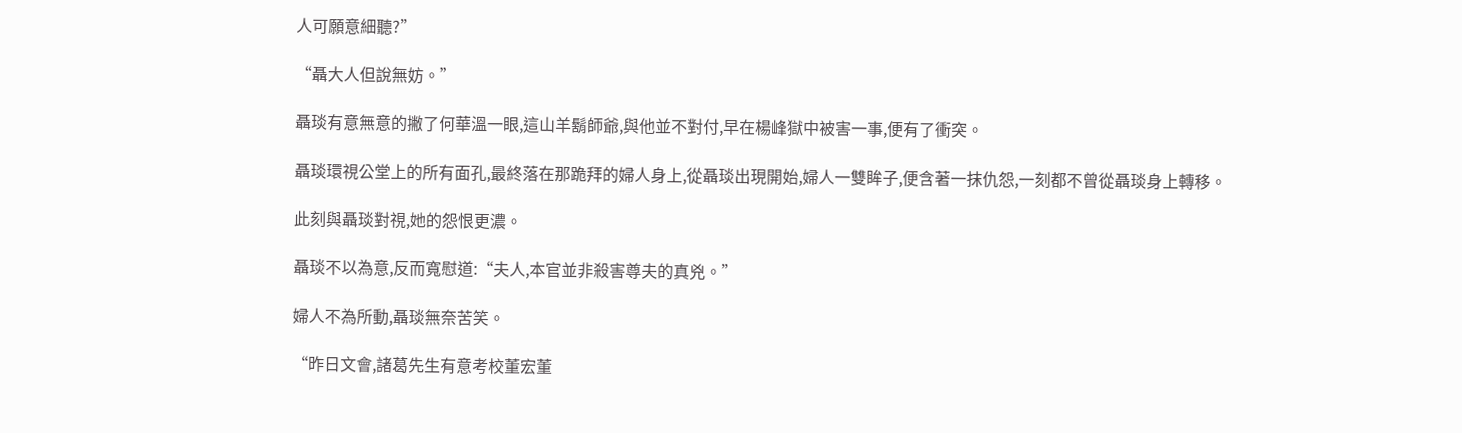人可願意細聽?”

“聶大人但說無妨。”

聶琰有意無意的撇了何華溫一眼,這山羊鬍師爺,與他並不對付,早在楊峰獄中被害一事,便有了衝突。

聶琰環視公堂上的所有面孔,最終落在那跪拜的婦人身上,從聶琰出現開始,婦人一雙眸子,便含著一抹仇怨,一刻都不曾從聶琰身上轉移。

此刻與聶琰對視,她的怨恨更濃。

聶琰不以為意,反而寬慰道:“夫人,本官並非殺害尊夫的真兇。”

婦人不為所動,聶琰無奈苦笑。

“昨日文會,諸葛先生有意考校董宏董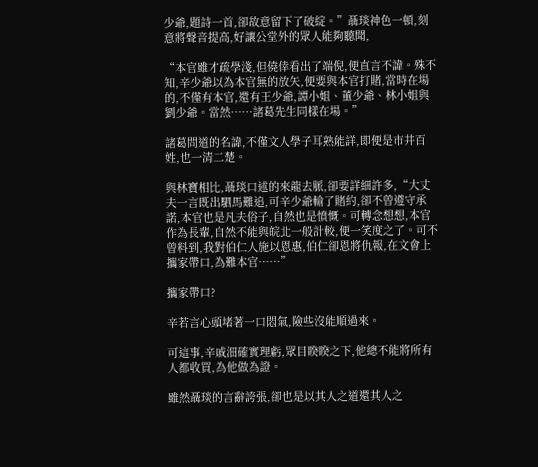少爺,題詩一首,卻故意留下了破綻。”聶琰神色一頓,刻意將聲音提高,好讓公堂外的眾人能夠聽聞,

“本官雖才疏學淺,但僥倖看出了端倪,便直言不諱。殊不知,辛少爺以為本官無的放矢,便要與本官打賭,當時在場的,不僅有本官,還有王少爺,譚小姐、董少爺、林小姐與劉少爺。當然……諸葛先生同樣在場。”

諸葛問道的名諱,不僅文人學子耳熟能詳,即便是市井百姓,也一清二楚。

與林寶相比,聶琰口述的來龍去脈,卻要詳細許多,“大丈夫一言既出駟馬難追,可辛少爺輸了賭約,卻不曾遵守承諾,本官也是凡夫俗子,自然也是憤慨。可轉念想想,本官作為長輩,自然不能與皖北一般計較,便一笑度之了。可不曾料到,我對伯仁人施以恩惠,伯仁卻恩將仇報,在文會上攜家帶口,為難本官……”

攜家帶口?

辛若言心頭堵著一口悶氣,險些沒能順過來。

可這事,辛戚沺確實理虧,眾目睽睽之下,他總不能將所有人都收買,為他做為證。

雖然聶琰的言辭誇張,卻也是以其人之道還其人之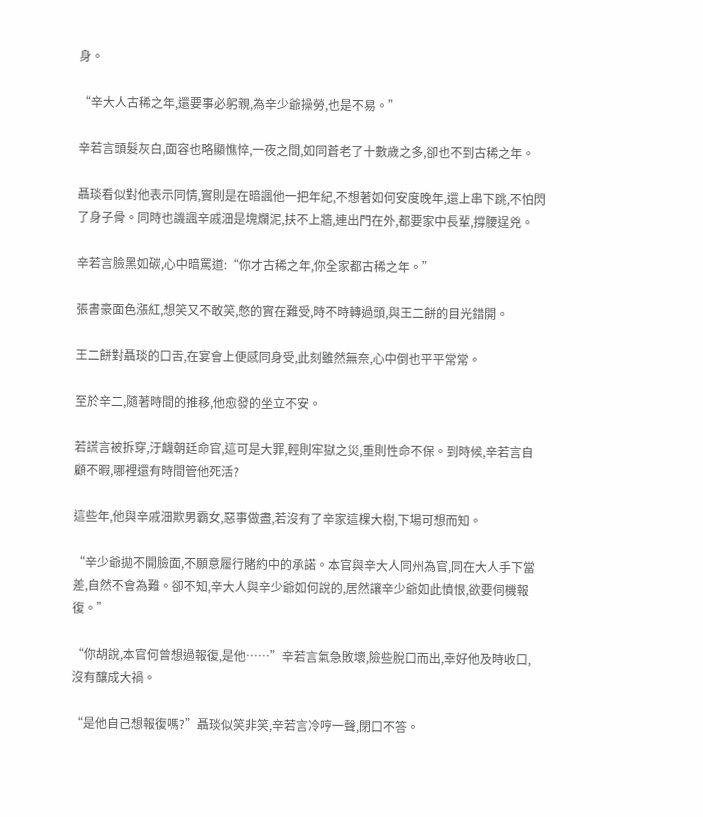身。

“辛大人古稀之年,還要事必躬親,為辛少爺操勞,也是不易。”

辛若言頭髮灰白,面容也略顯憔悴,一夜之間,如同蒼老了十數歲之多,卻也不到古稀之年。

聶琰看似對他表示同情,實則是在暗諷他一把年紀,不想著如何安度晚年,還上串下跳,不怕閃了身子骨。同時也譏諷辛戚沺是塊爛泥,扶不上牆,連出門在外,都要家中長輩,撐腰逞兇。

辛若言臉黑如碳,心中暗罵道:“你才古稀之年,你全家都古稀之年。”

張書豪面色漲紅,想笑又不敢笑,憋的實在難受,時不時轉過頭,與王二餅的目光錯開。

王二餅對聶琰的口舌,在宴會上便感同身受,此刻雖然無奈,心中倒也平平常常。

至於辛二,隨著時間的推移,他愈發的坐立不安。

若謊言被拆穿,汙衊朝廷命官,這可是大罪,輕則牢獄之災,重則性命不保。到時候,辛若言自顧不暇,哪裡還有時間管他死活?

這些年,他與辛戚沺欺男霸女,惡事做盡,若沒有了辛家這棵大樹,下場可想而知。

“辛少爺拋不開臉面,不願意履行賭約中的承諾。本官與辛大人同州為官,同在大人手下當差,自然不會為難。卻不知,辛大人與辛少爺如何說的,居然讓辛少爺如此憤恨,欲要伺機報復。”

“你胡說,本官何曾想過報復,是他……”辛若言氣急敗壞,險些脫口而出,幸好他及時收口,沒有釀成大禍。

“是他自己想報復嗎?”聶琰似笑非笑,辛若言冷哼一聲,閉口不答。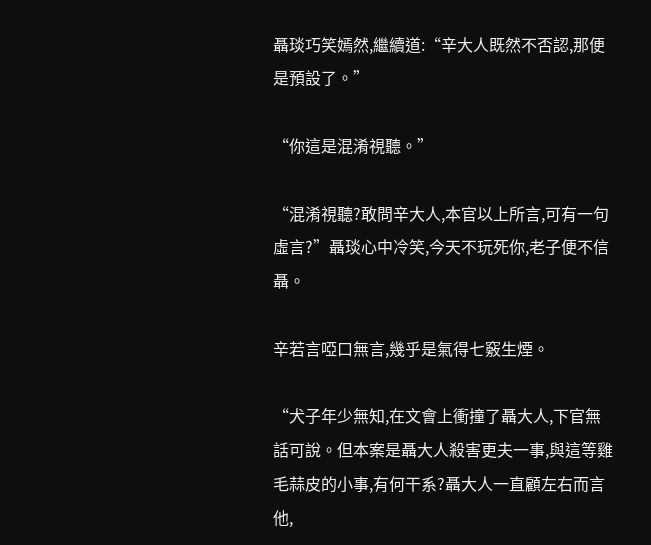聶琰巧笑嫣然,繼續道:“辛大人既然不否認,那便是預設了。”

“你這是混淆視聽。”

“混淆視聽?敢問辛大人,本官以上所言,可有一句虛言?”聶琰心中冷笑,今天不玩死你,老子便不信聶。

辛若言啞口無言,幾乎是氣得七竅生煙。

“犬子年少無知,在文會上衝撞了聶大人,下官無話可說。但本案是聶大人殺害更夫一事,與這等雞毛蒜皮的小事,有何干系?聶大人一直顧左右而言他,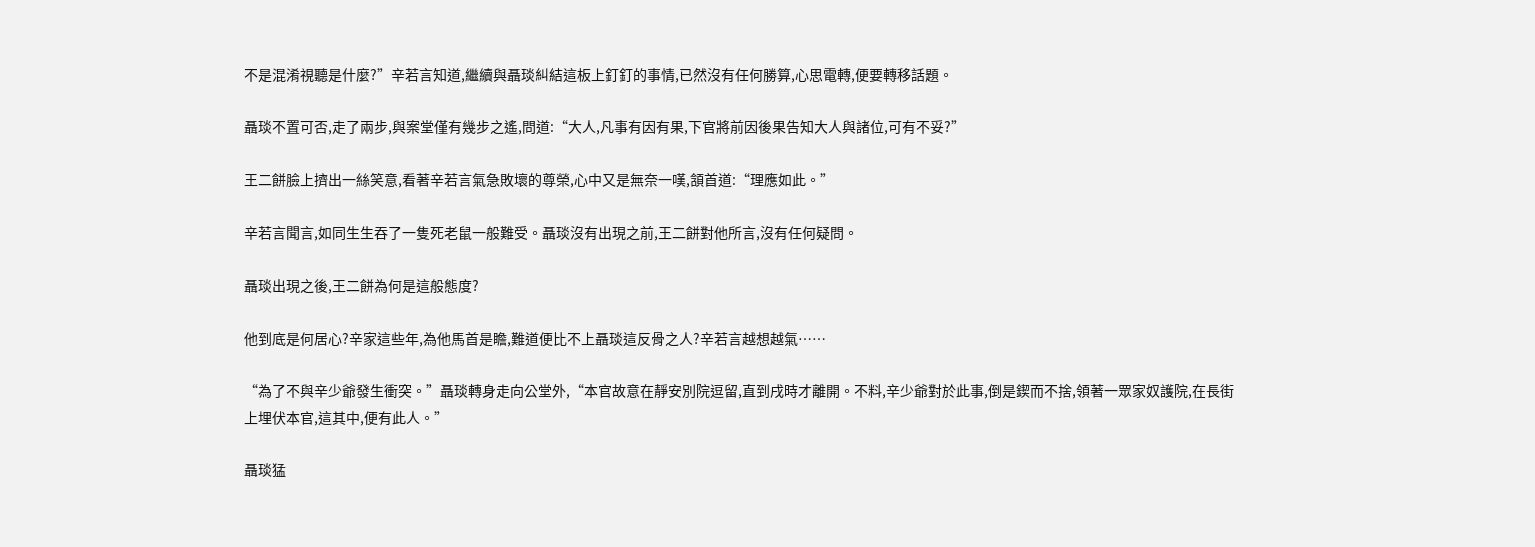不是混淆視聽是什麼?”辛若言知道,繼續與聶琰糾結這板上釘釘的事情,已然沒有任何勝算,心思電轉,便要轉移話題。

聶琰不置可否,走了兩步,與案堂僅有幾步之遙,問道:“大人,凡事有因有果,下官將前因後果告知大人與諸位,可有不妥?”

王二餅臉上擠出一絲笑意,看著辛若言氣急敗壞的尊榮,心中又是無奈一嘆,頷首道:“理應如此。”

辛若言聞言,如同生生吞了一隻死老鼠一般難受。聶琰沒有出現之前,王二餅對他所言,沒有任何疑問。

聶琰出現之後,王二餅為何是這般態度?

他到底是何居心?辛家這些年,為他馬首是瞻,難道便比不上聶琰這反骨之人?辛若言越想越氣……

“為了不與辛少爺發生衝突。”聶琰轉身走向公堂外,“本官故意在靜安別院逗留,直到戌時才離開。不料,辛少爺對於此事,倒是鍥而不捨,領著一眾家奴護院,在長街上埋伏本官,這其中,便有此人。”

聶琰猛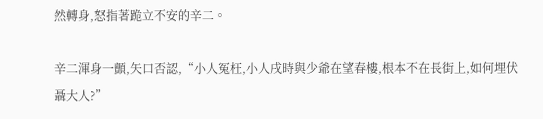然轉身,怒指著跪立不安的辛二。

辛二渾身一顫,矢口否認,“小人冤枉,小人戌時與少爺在望春樓,根本不在長街上,如何埋伏聶大人?”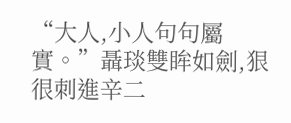“大人,小人句句屬實。”聶琰雙眸如劍,狠很刺進辛二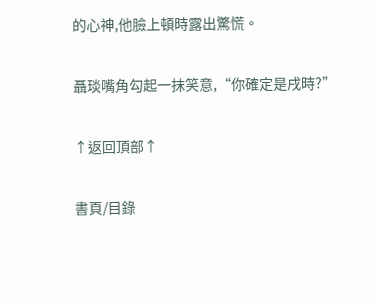的心神,他臉上頓時露出驚慌。

聶琰嘴角勾起一抹笑意,“你確定是戌時?”

↑返回頂部↑

書頁/目錄